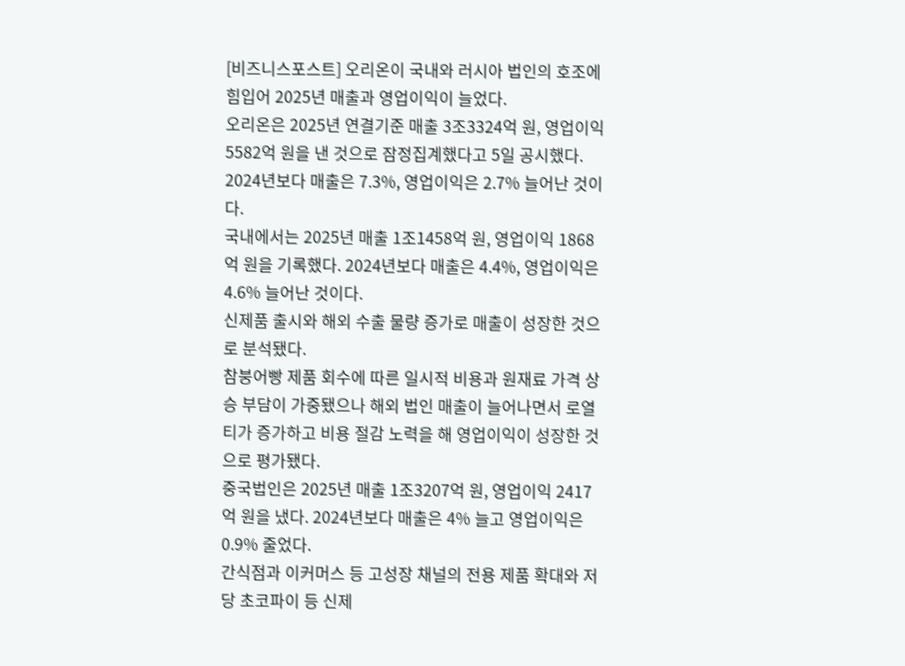[비즈니스포스트] 오리온이 국내와 러시아 법인의 호조에 힘입어 2025년 매출과 영업이익이 늘었다.
오리온은 2025년 연결기준 매출 3조3324억 원, 영업이익 5582억 원을 낸 것으로 잠정집계했다고 5일 공시했다. 2024년보다 매출은 7.3%, 영업이익은 2.7% 늘어난 것이다.
국내에서는 2025년 매출 1조1458억 원, 영업이익 1868억 원을 기록했다. 2024년보다 매출은 4.4%, 영업이익은 4.6% 늘어난 것이다.
신제품 출시와 해외 수출 물량 증가로 매출이 성장한 것으로 분석됐다.
참붕어빵 제품 회수에 따른 일시적 비용과 원재료 가격 상승 부담이 가중됐으나 해외 법인 매출이 늘어나면서 로열티가 증가하고 비용 절감 노력을 해 영업이익이 성장한 것으로 평가됐다.
중국법인은 2025년 매출 1조3207억 원, 영업이익 2417억 원을 냈다. 2024년보다 매출은 4% 늘고 영업이익은 0.9% 줄었다.
간식점과 이커머스 등 고성장 채널의 전용 제품 확대와 저당 초코파이 등 신제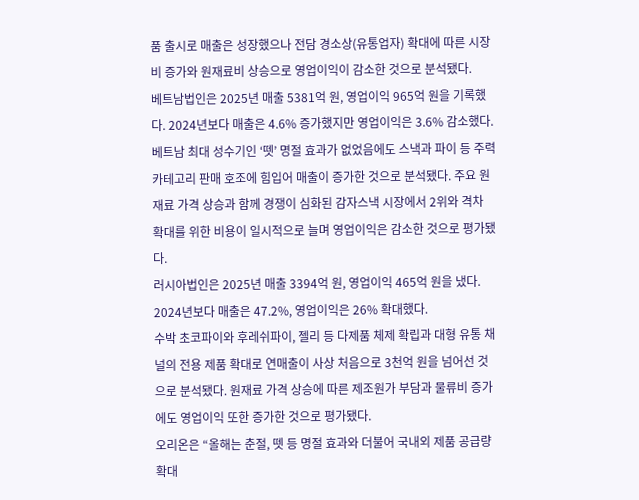품 출시로 매출은 성장했으나 전담 경소상(유통업자) 확대에 따른 시장비 증가와 원재료비 상승으로 영업이익이 감소한 것으로 분석됐다.
베트남법인은 2025년 매출 5381억 원, 영업이익 965억 원을 기록했다. 2024년보다 매출은 4.6% 증가했지만 영업이익은 3.6% 감소했다.
베트남 최대 성수기인 ‘뗏’ 명절 효과가 없었음에도 스낵과 파이 등 주력 카테고리 판매 호조에 힘입어 매출이 증가한 것으로 분석됐다. 주요 원재료 가격 상승과 함께 경쟁이 심화된 감자스낵 시장에서 2위와 격차 확대를 위한 비용이 일시적으로 늘며 영업이익은 감소한 것으로 평가됐다.
러시아법인은 2025년 매출 3394억 원, 영업이익 465억 원을 냈다. 2024년보다 매출은 47.2%, 영업이익은 26% 확대했다.
수박 초코파이와 후레쉬파이, 젤리 등 다제품 체제 확립과 대형 유통 채널의 전용 제품 확대로 연매출이 사상 처음으로 3천억 원을 넘어선 것으로 분석됐다. 원재료 가격 상승에 따른 제조원가 부담과 물류비 증가에도 영업이익 또한 증가한 것으로 평가됐다.
오리온은 “올해는 춘절, 뗏 등 명절 효과와 더불어 국내외 제품 공급량 확대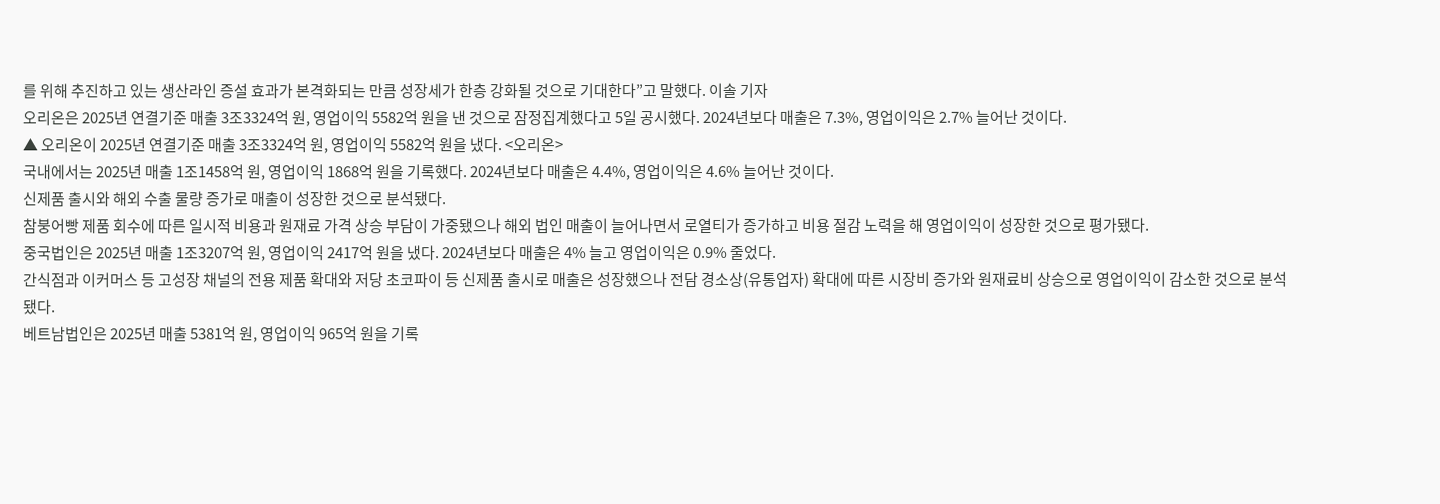를 위해 추진하고 있는 생산라인 증설 효과가 본격화되는 만큼 성장세가 한층 강화될 것으로 기대한다”고 말했다. 이솔 기자
오리온은 2025년 연결기준 매출 3조3324억 원, 영업이익 5582억 원을 낸 것으로 잠정집계했다고 5일 공시했다. 2024년보다 매출은 7.3%, 영업이익은 2.7% 늘어난 것이다.
▲ 오리온이 2025년 연결기준 매출 3조3324억 원, 영업이익 5582억 원을 냈다. <오리온>
국내에서는 2025년 매출 1조1458억 원, 영업이익 1868억 원을 기록했다. 2024년보다 매출은 4.4%, 영업이익은 4.6% 늘어난 것이다.
신제품 출시와 해외 수출 물량 증가로 매출이 성장한 것으로 분석됐다.
참붕어빵 제품 회수에 따른 일시적 비용과 원재료 가격 상승 부담이 가중됐으나 해외 법인 매출이 늘어나면서 로열티가 증가하고 비용 절감 노력을 해 영업이익이 성장한 것으로 평가됐다.
중국법인은 2025년 매출 1조3207억 원, 영업이익 2417억 원을 냈다. 2024년보다 매출은 4% 늘고 영업이익은 0.9% 줄었다.
간식점과 이커머스 등 고성장 채널의 전용 제품 확대와 저당 초코파이 등 신제품 출시로 매출은 성장했으나 전담 경소상(유통업자) 확대에 따른 시장비 증가와 원재료비 상승으로 영업이익이 감소한 것으로 분석됐다.
베트남법인은 2025년 매출 5381억 원, 영업이익 965억 원을 기록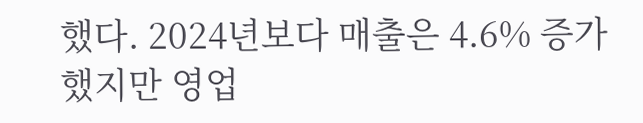했다. 2024년보다 매출은 4.6% 증가했지만 영업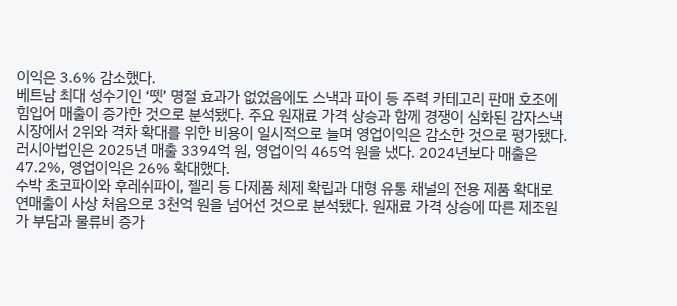이익은 3.6% 감소했다.
베트남 최대 성수기인 ‘뗏’ 명절 효과가 없었음에도 스낵과 파이 등 주력 카테고리 판매 호조에 힘입어 매출이 증가한 것으로 분석됐다. 주요 원재료 가격 상승과 함께 경쟁이 심화된 감자스낵 시장에서 2위와 격차 확대를 위한 비용이 일시적으로 늘며 영업이익은 감소한 것으로 평가됐다.
러시아법인은 2025년 매출 3394억 원, 영업이익 465억 원을 냈다. 2024년보다 매출은 47.2%, 영업이익은 26% 확대했다.
수박 초코파이와 후레쉬파이, 젤리 등 다제품 체제 확립과 대형 유통 채널의 전용 제품 확대로 연매출이 사상 처음으로 3천억 원을 넘어선 것으로 분석됐다. 원재료 가격 상승에 따른 제조원가 부담과 물류비 증가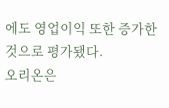에도 영업이익 또한 증가한 것으로 평가됐다.
오리온은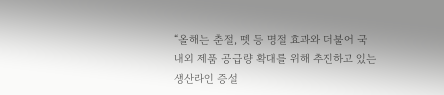“올해는 춘절, 뗏 등 명절 효과와 더불어 국내외 제품 공급량 확대를 위해 추진하고 있는 생산라인 증설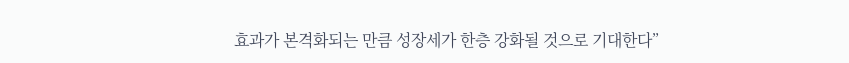효과가 본격화되는 만큼 성장세가 한층 강화될 것으로 기대한다”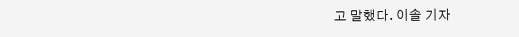고 말했다. 이솔 기자